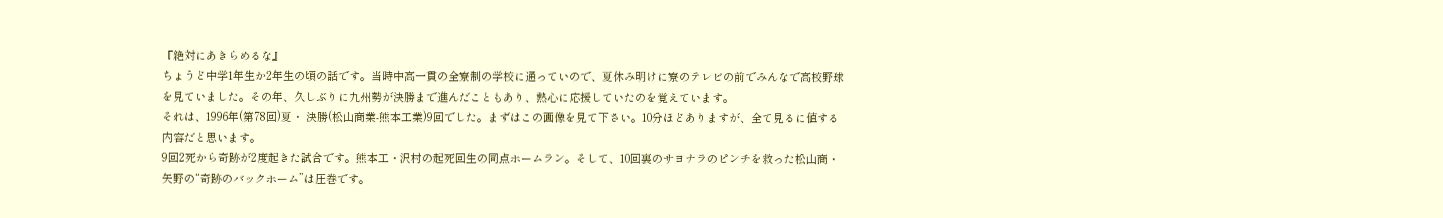『絶対にあきらめるな』
ちょうど中学1年生か2年生の頃の話です。当時中高一貫の全寮制の学校に通っていので、夏休み明けに寮のテレビの前でみんなで高校野球を見ていました。その年、久しぶりに九州勢が決勝まで進んだこともあり、熱心に応援していたのを覚えています。
それは、1996年(第78回)夏・ 決勝(松山商業-熊本工業)9回でした。まずはこの画像を見て下さい。10分ほどありますが、全て見るに値する内容だと思います。
9回2死から奇跡が2度起きた試合です。熊本工・沢村の起死回生の同点ホームラン。そして、10回裏のサヨナラのピンチを救った松山商・矢野の“奇跡のバックホーム”は圧巻です。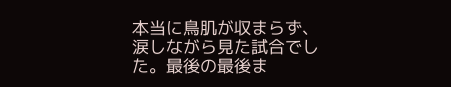本当に鳥肌が収まらず、涙しながら見た試合でした。最後の最後ま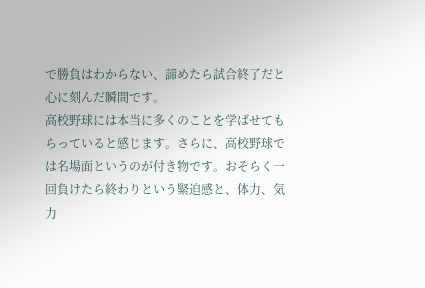で勝負はわからない、諦めたら試合終了だと心に刻んだ瞬間です。
高校野球には本当に多くのことを学ばせてもらっていると感じます。さらに、高校野球では名場面というのが付き物です。おそらく一回負けたら終わりという緊迫感と、体力、気力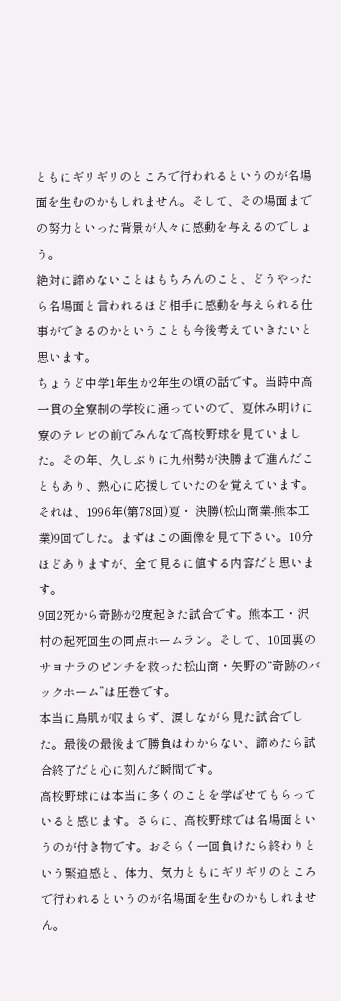ともにギリギリのところで行われるというのが名場面を生むのかもしれません。そして、その場面までの努力といった背景が人々に感動を与えるのでしょう。
絶対に諦めないことはもちろんのこと、どうやったら名場面と言われるほど相手に感動を与えられる仕事ができるのかということも今後考えていきたいと思います。
ちょうど中学1年生か2年生の頃の話です。当時中高一貫の全寮制の学校に通っていので、夏休み明けに寮のテレビの前でみんなで高校野球を見ていました。その年、久しぶりに九州勢が決勝まで進んだこともあり、熱心に応援していたのを覚えています。
それは、1996年(第78回)夏・ 決勝(松山商業-熊本工業)9回でした。まずはこの画像を見て下さい。10分ほどありますが、全て見るに値する内容だと思います。
9回2死から奇跡が2度起きた試合です。熊本工・沢村の起死回生の同点ホームラン。そして、10回裏のサヨナラのピンチを救った松山商・矢野の“奇跡のバックホーム”は圧巻です。
本当に鳥肌が収まらず、涙しながら見た試合でした。最後の最後まで勝負はわからない、諦めたら試合終了だと心に刻んだ瞬間です。
高校野球には本当に多くのことを学ばせてもらっていると感じます。さらに、高校野球では名場面というのが付き物です。おそらく一回負けたら終わりという緊迫感と、体力、気力ともにギリギリのところで行われるというのが名場面を生むのかもしれません。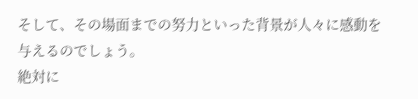そして、その場面までの努力といった背景が人々に感動を与えるのでしょう。
絶対に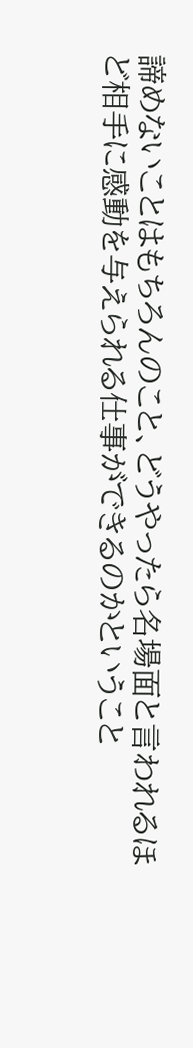諦めないことはもちろんのこと、どうやったら名場面と言われるほど相手に感動を与えられる仕事ができるのかということ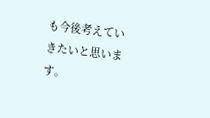も今後考えていきたいと思います。